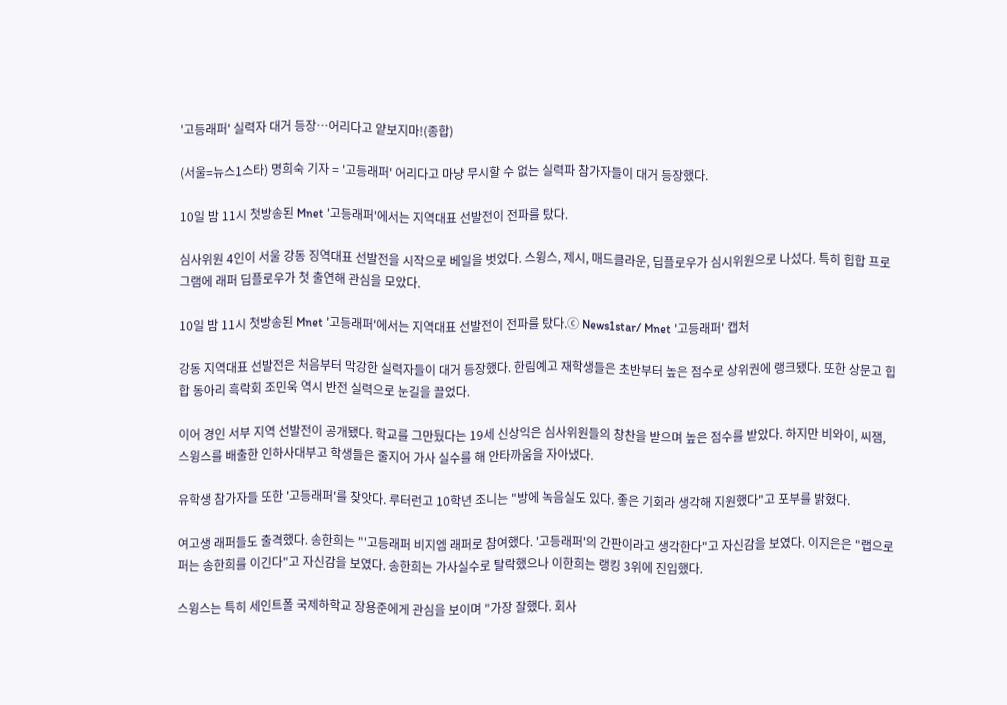'고등래퍼' 실력자 대거 등장…어리다고 얕보지마!(종합)

(서울=뉴스1스타) 명희숙 기자 = '고등래퍼' 어리다고 마냥 무시할 수 없는 실력파 참가자들이 대거 등장했다.

10일 밤 11시 첫방송된 Mnet '고등래퍼'에서는 지역대표 선발전이 전파를 탔다.

심사위원 4인이 서울 강동 징역대표 선발전을 시작으로 베일을 벗었다. 스윙스, 제시, 매드클라운, 딥플로우가 심시위원으로 나섰다. 특히 힙합 프로그램에 래퍼 딥플로우가 첫 출연해 관심을 모았다.

10일 밤 11시 첫방송된 Mnet '고등래퍼'에서는 지역대표 선발전이 전파를 탔다.ⓒ News1star/ Mnet '고등래퍼' 캡처

강동 지역대표 선발전은 처음부터 막강한 실력자들이 대거 등장했다. 한림예고 재학생들은 초반부터 높은 점수로 상위권에 랭크됐다. 또한 상문고 힙합 동아리 흑락회 조민욱 역시 반전 실력으로 눈길을 끌었다.

이어 경인 서부 지역 선발전이 공개됐다. 학교를 그만뒀다는 19세 신상익은 심사위원들의 창찬을 받으며 높은 점수를 받았다. 하지만 비와이, 씨잼, 스윙스를 배출한 인하사대부고 학생들은 줄지어 가사 실수를 해 안타까움을 자아냈다.

유학생 참가자들 또한 '고등래퍼'를 찾앗다. 루터런고 10학년 조니는 "방에 녹음실도 있다. 좋은 기회라 생각해 지원했다"고 포부를 밝혔다.

여고생 래퍼들도 출격했다. 송한희는 "'고등래퍼 비지엠 래퍼로 참여했다. '고등래퍼'의 간판이라고 생각한다"고 자신감을 보였다. 이지은은 "랩으로퍼는 송한희를 이긴다"고 자신감을 보였다. 송한희는 가사실수로 탈락했으나 이한희는 랭킹 3위에 진입했다.

스윙스는 특히 세인트폴 국제하학교 장용준에게 관심을 보이며 "가장 잘했다. 회사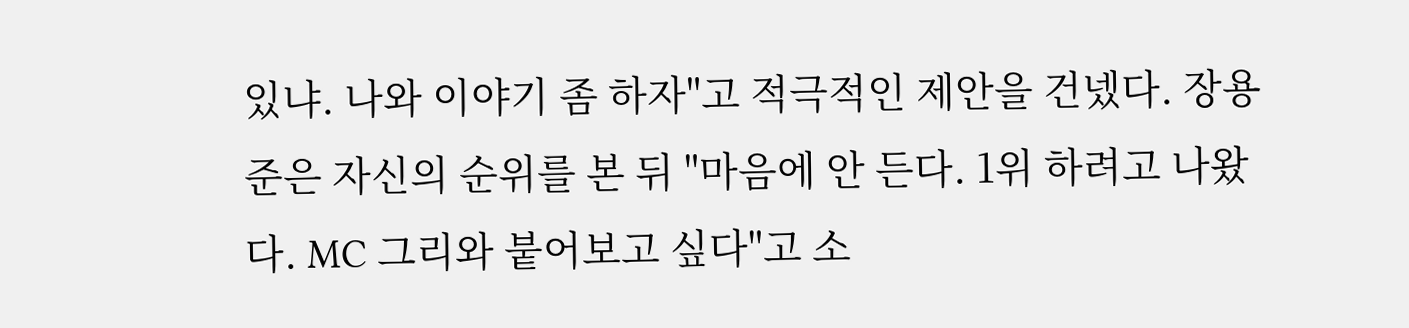있냐. 나와 이야기 좀 하자"고 적극적인 제안을 건넸다. 장용준은 자신의 순위를 본 뒤 "마음에 안 든다. 1위 하려고 나왔다. MC 그리와 붙어보고 싶다"고 소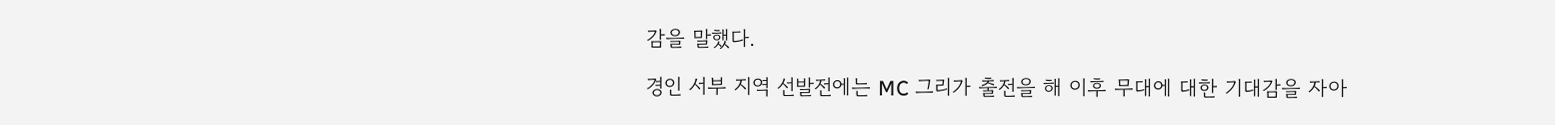감을 말했다.

경인 서부 지역 선발전에는 MC 그리가 출전을 해 이후 무대에 대한 기대감을 자아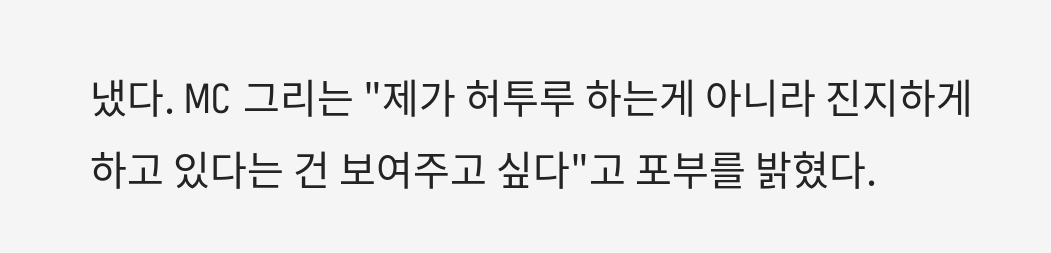냈다. MC 그리는 "제가 허투루 하는게 아니라 진지하게 하고 있다는 건 보여주고 싶다"고 포부를 밝혔다.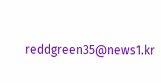reddgreen35@news1.kr